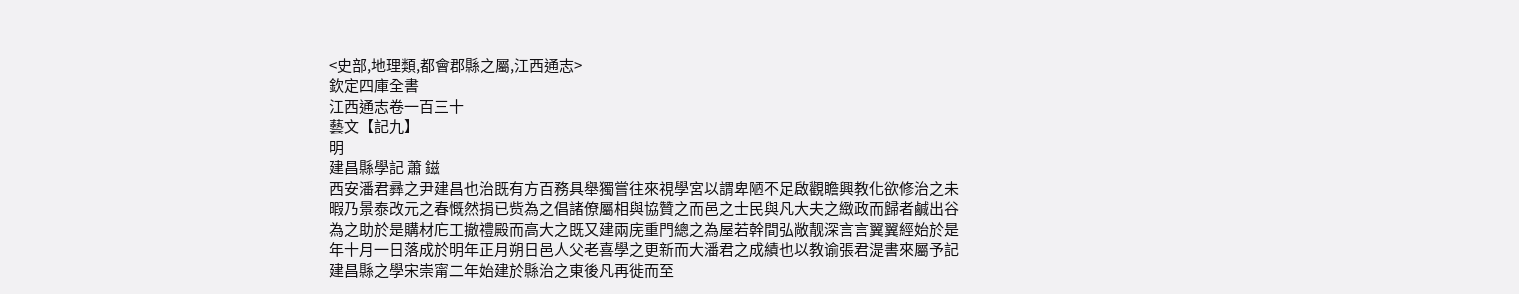<史部,地理類,都會郡縣之屬,江西通志>
欽定四庫全書
江西通志卷一百三十
藝文【記九】
明
建昌縣學記 蕭 鎡
西安潘君彞之尹建昌也治既有方百務具舉獨嘗往來視學宮以謂卑陋不足啟觀瞻興教化欲修治之未暇乃景泰改元之春慨然捐已赀為之倡諸僚屬相與協贊之而邑之士民與凡大夫之緻政而歸者鹹出谷為之助於是購材庀工撤禮殿而高大之既又建兩庑重門總之為屋若幹間弘敞靓深言言翼翼經始於是年十月一日落成於明年正月朔日邑人父老喜學之更新而大潘君之成績也以教谕張君湜書來屬予記建昌縣之學宋崇甯二年始建於縣治之東後凡再徙而至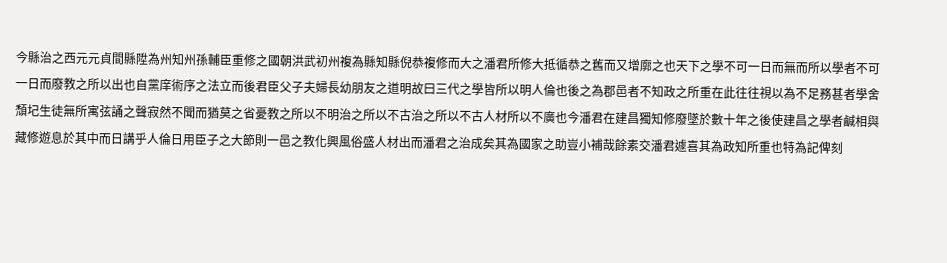今縣治之西元元貞間縣陞為州知州孫輔臣重修之國朝洪武初州複為縣知縣倪恭複修而大之潘君所修大抵循恭之舊而又增廓之也天下之學不可一日而無而所以學者不可一日而廢教之所以出也自黨庠術序之法立而後君臣父子夫婦長幼朋友之道明故曰三代之學皆所以明人倫也後之為郡邑者不知政之所重在此往往視以為不足務甚者學舍頹圮生徒無所寓弦誦之聲寂然不聞而猶莫之省憂教之所以不明治之所以不古治之所以不古人材所以不廣也今潘君在建昌獨知修廢墜於數十年之後使建昌之學者鹹相與藏修遊息於其中而日講乎人倫日用臣子之大節則一邑之教化興風俗盛人材出而潘君之治成矣其為國家之助豈小補哉餘素交潘君遽喜其為政知所重也特為記俾刻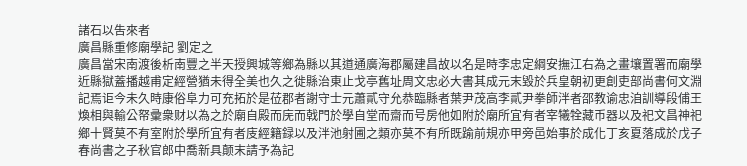諸石以吿來者
廣昌縣重修廟學記 劉定之
廣昌當宋南渡後析南豐之半天授興城等鄉為縣以其道通廣海郡屬建昌故以名是時李忠定綱安撫江右為之畫壤置署而廟學近縣獄蓋播越甫定經營猶未得全美也久之徙縣治東止戈亭舊址周文忠必大書其成元末毀於兵皇朝初更創吏部尚書何文淵記焉讵今未久時康俗阜力可充拓於是莅郡者謝守士元蕭貳守允恭臨縣者葉尹茂高李貳尹拳師泮者邵教谕忠洎訓導段俌王煥相與輸公帑彚衆财以為之於廟自殿而庑而戟門於學自堂而齋而号房他如附於廟所宜有者宰犧牷藏币器以及祀文昌神祀鄉十賢莫不有室附於學所宜有者庋經籍録以及泮池射圃之類亦莫不有所既踰前規亦甲旁邑始事於成化丁亥夏落成於戊子春尚書之子秋官郎中喬新具颠末請予為記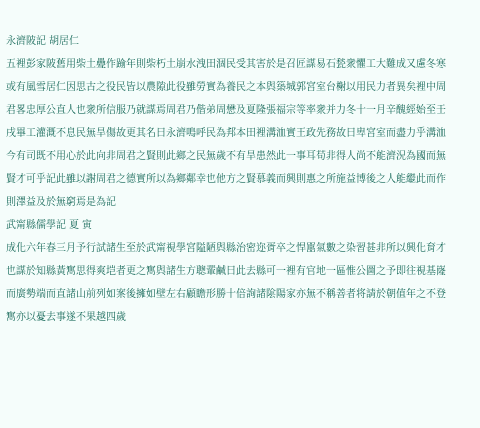永濟陂記 胡居仁
五裡彭家陂舊用柴土疉作踰年則柴朽土崩水洩田涸民受其害於是召匠謀易石甃衆懼工大難成又慮冬寒或有風雪居仁因思古之役民皆以農隙此役雖勞實為養民之本與築城郭宮室台榭以用民力者異矣裡中周君畧忠厚公直人也衆所信服乃就謀焉周君乃偕弟周懋及夏隆張福宗等率衆并力冬十一月辛醜經始至壬戌畢工灌溉不息民無旱傷故更其名曰永濟鳴呼民為邦本田裡溝洫實王政先務故曰卑宮室而盡力乎溝洫今有司既不用心於此向非周君之賢則此鄉之民無歲不有旱患然此一事耳苟非得人尚不能濟況為國而無賢才可乎記此雖以謝周君之德實所以為鄉鄰幸也他方之賢慕義而興則惠之所施益博後之人能繼此而作則澤益及於無窮焉是為記
武甯縣儒學記 夏 寅
成化六年春三月予行試諸生至於武甯視學宮隘陋與縣治密迩胥卒之悍嚚氣數之染習甚非所以興化育才也謀於知縣黃寯思得爽垲者更之寯與諸生方聰輩鹹曰此去縣可一裡有官地一區惟公圖之予即往視基嶐而廣勢端而直諸山前列如案後擁如壁左右顧瞻形勝十倍詢諸隂陽家亦無不稱善者将請於朝值年之不登寯亦以憂去事遂不果越四歲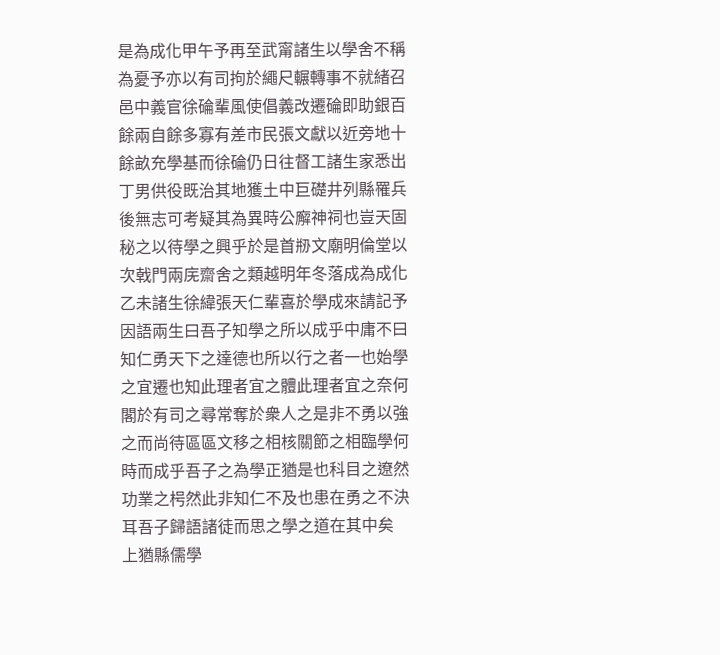是為成化甲午予再至武甯諸生以學舍不稱為憂予亦以有司拘於繩尺輾轉事不就緒召邑中義官徐碖輩風使倡義改遷碖即助銀百餘兩自餘多寡有差市民張文獻以近旁地十餘畝充學基而徐碖仍日往督工諸生家悉出丁男供役既治其地獲土中巨礎井列縣罹兵後無志可考疑其為異時公廨神祠也豈天固秘之以待學之興乎於是首剙文廟明倫堂以次戟門兩庑齋舍之類越明年冬落成為成化乙未諸生徐緯張天仁輩喜於學成來請記予因語兩生曰吾子知學之所以成乎中庸不曰知仁勇天下之達德也所以行之者一也始學之宜遷也知此理者宜之體此理者宜之奈何閣於有司之尋常奪於衆人之是非不勇以強之而尚待區區文移之相核關節之相臨學何時而成乎吾子之為學正猶是也科目之遼然功業之枵然此非知仁不及也患在勇之不決耳吾子歸語諸徒而思之學之道在其中矣
上猶縣儒學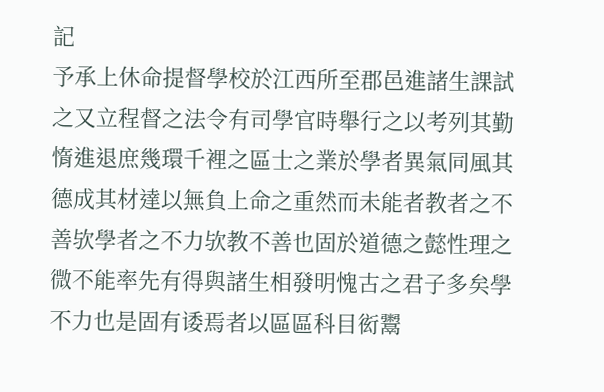記
予承上休命提督學校於江西所至郡邑進諸生課試之又立程督之法令有司學官時舉行之以考列其勤惰進退庶幾環千裡之區士之業於學者異氣同風其德成其材達以無負上命之重然而未能者教者之不善欤學者之不力欤教不善也固於道德之懿性理之微不能率先有得與諸生相發明愧古之君子多矣學不力也是固有诿焉者以區區科目衒鬻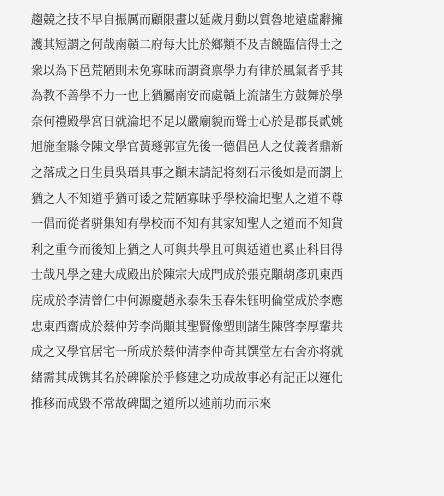趨競之技不早自振厲而顧限畫以延歲月動以質魯地遠虛辭擁護其短謂之何哉南贑二府每大比於鄉類不及吉饒臨信得士之衆以為下邑荒陋則未免寡昧而謂資禀學力有律於風氣者乎其為教不善學不力一也上猶屬南安而處贑上流諸生方鼓舞於學奈何禮殿學宮日就淪圯不足以嚴廟貌而聳士心於是郡長貳姚旭施奎縣令陳文學官黃璲郭宣先後一德倡邑人之仗義者鼎新之落成之日生員吳瑨具事之顚末請記将刻石示後如是而謂上猶之人不知道乎猶可诿之荒陋寡昧乎學校淪圯聖人之道不尊一倡而從者骈集知有學校而不知有其家知聖人之道而不知貨利之重今而後知上猶之人可與共學且可與适道也奚止科目得士哉凡學之建大成殿出於陳宗大成門成於張克顒胡彥玑東西庑成於李清曾仁中何源慶趙永泰朱玉春朱钰明倫堂成於李應忠東西齋成於蔡仲芳李尚顒其聖賢像塑則諸生陳啓李厚輩共成之又學官居宅一所成於蔡仲清李仲奇其馔堂左右舍亦将就緒需其成镌其名於碑隂於乎修建之功成故事必有記正以運化推移而成毀不常故碑闆之道所以述前功而示來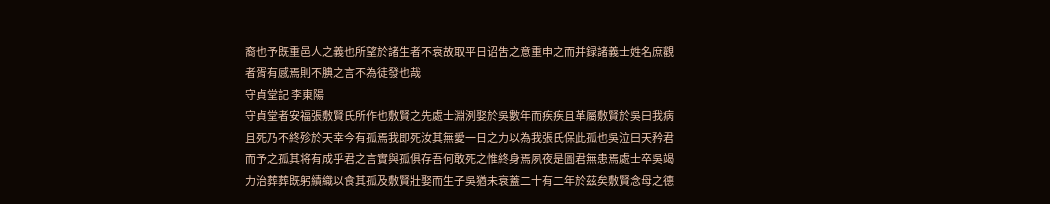裔也予既重邑人之義也所望於諸生者不衰故取平日诏吿之意重申之而并録諸義士姓名庶觀者胥有感焉則不腆之言不為徒發也哉
守貞堂記 李東陽
守貞堂者安福張敷賢氏所作也敷賢之先處士淵洌娶於吳數年而疾疾且革屬敷賢於吳曰我病且死乃不終殄於天幸今有孤焉我即死汝其無愛一日之力以為我張氏保此孤也吳泣曰天矜君而予之孤其将有成乎君之言實與孤俱存吾何敢死之惟終身焉夙夜是圖君無患焉處士卒吳竭力治葬葬既躬績織以食其孤及敷賢壯娶而生子吳猶未衰蓋二十有二年於茲矣敷賢念母之德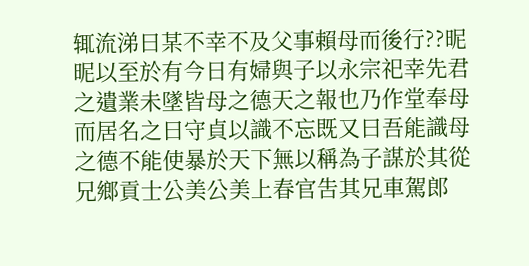辄流涕曰某不幸不及父事賴母而後行??昵昵以至於有今日有婦與子以永宗祀幸先君之遺業未墜皆母之德天之報也乃作堂奉母而居名之曰守貞以識不忘既又曰吾能識母之德不能使暴於天下無以稱為子謀於其從兄鄉貢士公美公美上春官吿其兄車駕郎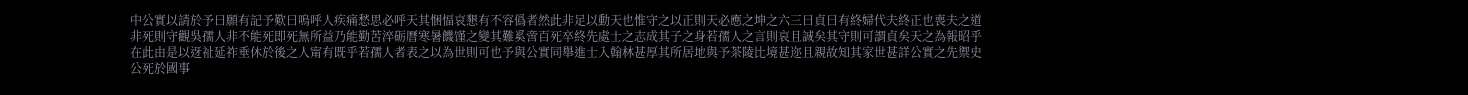中公實以請於予曰願有記予歎曰嗚呼人疾痛愁思必呼天其悃愊哀懇有不容僞者然此非足以動天也惟守之以正則天必應之坤之六三曰貞曰有終婦代夫終正也喪夫之道非死則守觀吳孺人非不能死即死無所益乃能勤苦淬砺曆寒暑饑馑之變其難奚啻百死卒終先處士之志成其子之身若孺人之言則哀且誠矣其守則可謂貞矣天之為報昭乎在此由是以迓祉延祚垂休於後之人甯有既乎若孺人者表之以為世則可也予與公實同舉進士入翰林甚厚其所居地與予茶陵比境甚迩且親故知其家世甚詳公實之先禦史公死於國事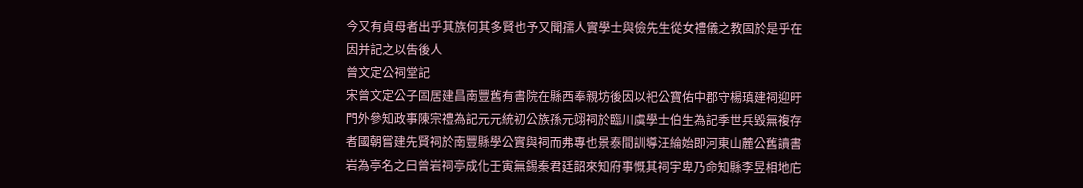今又有貞母者出乎其族何其多賢也予又聞孺人實學士與儉先生從女禮儀之教固於是乎在因并記之以吿後人
曾文定公祠堂記
宋曾文定公子固居建昌南豐舊有書院在縣西奉親坊後因以祀公寶佑中郡守楊瑱建祠迎旴門外參知政事陳宗禮為記元元統初公族孫元翊祠於臨川虞學士伯生為記季世兵毀無複存者國朝嘗建先賢祠於南豐縣學公實與祠而弗專也景泰間訓導汪綸始即河東山麓公舊讀書岩為亭名之曰曾岩祠亭成化壬寅無錫秦君廷韶來知府事慨其祠宇卑乃命知縣李昱相地庀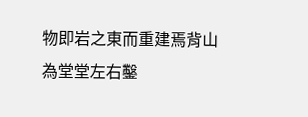物即岩之東而重建焉背山為堂堂左右鑿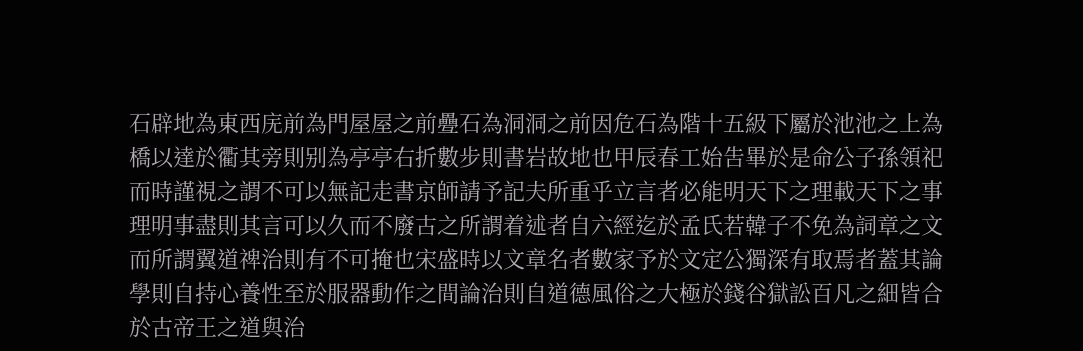石辟地為東西庑前為門屋屋之前疉石為洞洞之前因危石為階十五級下屬於池池之上為橋以達於衢其旁則别為亭亭右折數步則書岩故地也甲辰春工始吿畢於是命公子孫領祀而時謹視之謂不可以無記走書京師請予記夫所重乎立言者必能明天下之理載天下之事理明事盡則其言可以久而不廢古之所謂着述者自六經迄於孟氏若韓子不免為詞章之文而所謂翼道禆治則有不可掩也宋盛時以文章名者數家予於文定公獨深有取焉者蓋其論學則自持心養性至於服器動作之間論治則自道德風俗之大極於錢谷獄訟百凡之細皆合於古帝王之道與治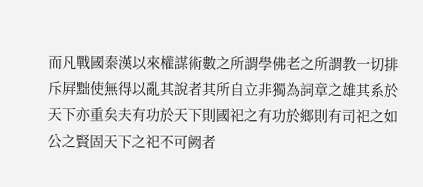而凡戰國秦漢以來權謀術數之所謂學佛老之所謂教一切排斥屛黜使無得以亂其說者其所自立非獨為詞章之雄其系於天下亦重矣夫有功於天下則國祀之有功於鄉則有司祀之如公之賢固天下之祀不可阙者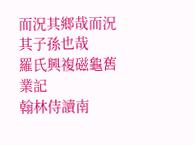而況其鄉哉而況其子孫也哉
羅氏興複磁龜舊業記
翰林侍讀南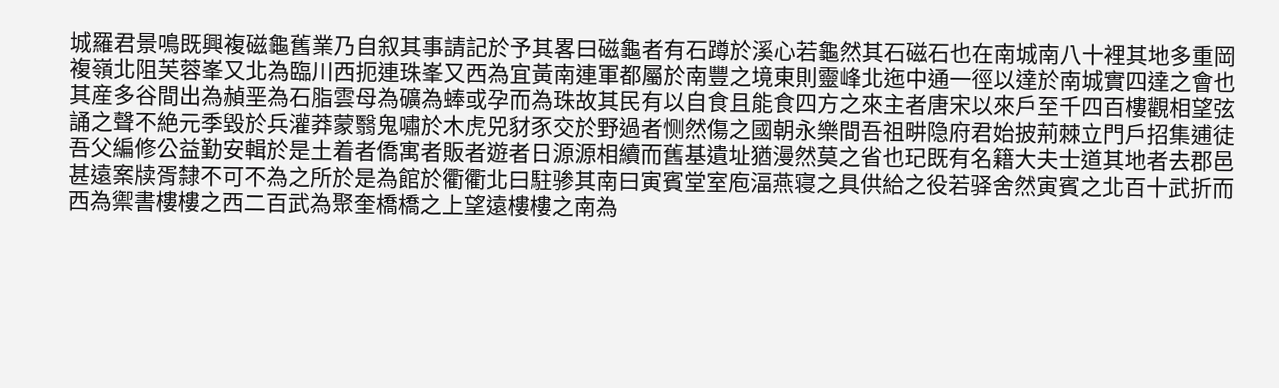城羅君景鳴既興複磁龜舊業乃自叙其事請記於予其畧曰磁龜者有石蹲於溪心若龜然其石磁石也在南城南八十裡其地多重岡複嶺北阻芙蓉峯又北為臨川西扼連珠峯又西為宜黃南連軍都屬於南豐之境東則靈峰北迤中通一徑以達於南城實四達之會也其産多谷間出為赬垩為石脂雲母為礦為蜯或孕而為珠故其民有以自食且能食四方之來主者唐宋以來戶至千四百樓觀相望弦誦之聲不絶元季毀於兵灌莽蒙翳鬼嘯於木虎兕豺豕交於野過者恻然傷之國朝永樂間吾祖畊隐府君始披荊棘立門戶招集逋徒吾父編修公益勤安輯於是土着者僑寓者販者遊者日源源相續而舊基遺址猶漫然莫之省也玘既有名籍大夫士道其地者去郡邑甚遠案牍胥隸不可不為之所於是為館於衢衢北曰駐骖其南曰寅賓堂室庖湢燕寝之具供給之役若驿舍然寅賓之北百十武折而西為禦書樓樓之西二百武為聚奎橋橋之上望遠樓樓之南為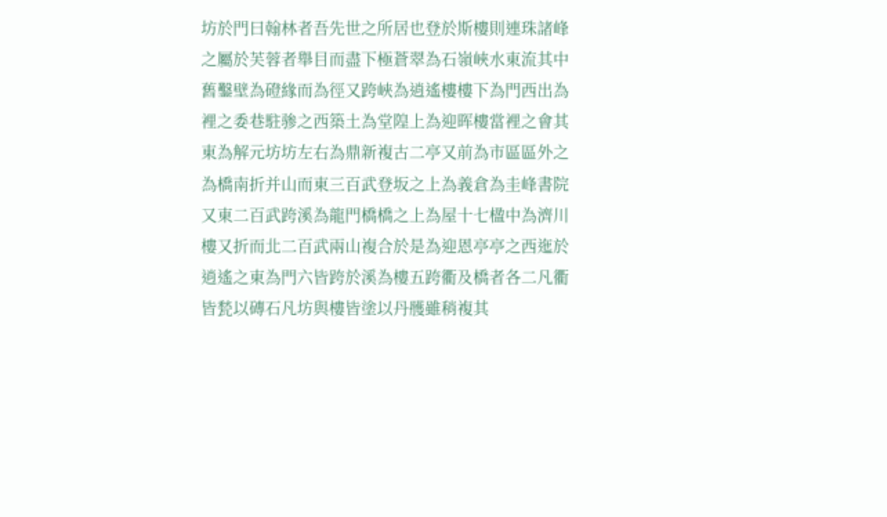坊於門曰翰林者吾先世之所居也登於斯樓則連珠諸峰之屬於芙蓉者舉目而盡下極蒼翠為石嶺峽水東流其中舊鑿壁為磴緣而為徑又跨峽為逍遙樓樓下為門西出為裡之委巷駐骖之西築土為堂隍上為迎晖樓當裡之會其東為解元坊坊左右為鼎新複古二亭又前為市區區外之為橋南折并山而東三百武登坂之上為義倉為圭峰書院又東二百武跨溪為龍門橋橋之上為屋十七楹中為濟川樓又折而北二百武兩山複合於是為迎恩亭亭之西迤於逍遙之東為門六皆跨於溪為樓五跨衢及橋者各二凡衢皆甃以磚石凡坊與樓皆塗以丹雘雖稍複其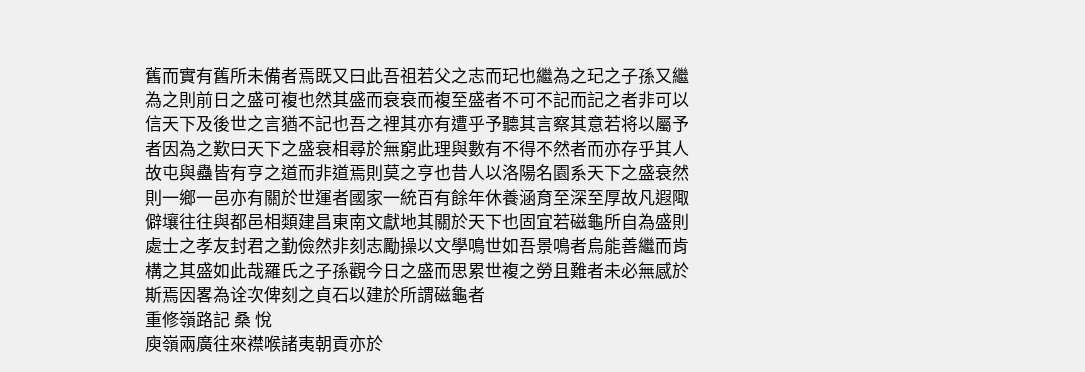舊而實有舊所未備者焉既又曰此吾祖若父之志而玘也繼為之玘之子孫又繼為之則前日之盛可複也然其盛而衰衰而複至盛者不可不記而記之者非可以信天下及後世之言猶不記也吾之裡其亦有遭乎予聽其言察其意若将以屬予者因為之歎曰天下之盛衰相尋於無窮此理與數有不得不然者而亦存乎其人故屯與蠱皆有亨之道而非道焉則莫之亨也昔人以洛陽名園系天下之盛衰然則一鄉一邑亦有關於世運者國家一統百有餘年休養涵育至深至厚故凡遐陬僻壤往往與都邑相類建昌東南文獻地其關於天下也固宜若磁龜所自為盛則處士之孝友封君之勤儉然非刻志勵操以文學鳴世如吾景鳴者烏能善繼而肯構之其盛如此哉羅氏之子孫觀今日之盛而思累世複之勞且難者未必無感於斯焉因畧為诠次俾刻之貞石以建於所謂磁龜者
重修嶺路記 桑 悅
庾嶺兩廣往來襟喉諸夷朝貢亦於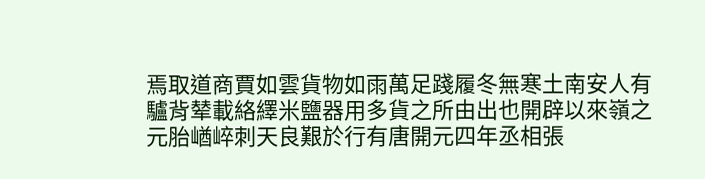焉取道商賈如雲貨物如雨萬足踐履冬無寒土南安人有驢背辇載絡繹米鹽器用多貨之所由出也開辟以來嶺之元胎崷崪刺天良艱於行有唐開元四年丞相張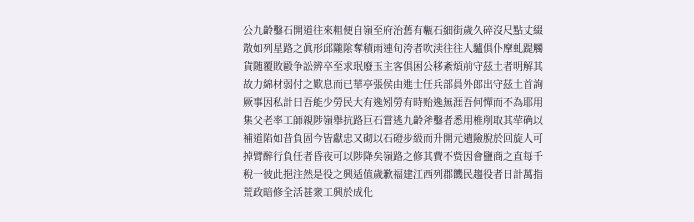公九齡鑿石開道往來粗便自嶺至府治舊有甎石細街歲久碎沒尺點丈綴散如列星路之眞形邱隴隂奪積雨連旬洿者吹渎往往人驢俱仆摩虬踶觸貨随覆敗毆争訟辨卒至求珉廢玉主客俱困公移紊煩前守茲土者明解其故力綿材弱付之歎息而已華亭張侯由進士任兵部員外郎出守茲土首詢厥事因私計曰吾能少勞民大有逸矧勞有時贻逸無涯吾何憚而不為耶用集父老率工師親陟嶺舉抗路巨石嘗逃九齡斧鑿者悉用椎削取其荦确以補道陷如昔負固今皆獻忠又砌以石磴步級而升開元遺險脫於回旋人可掉臂醉行負任者昏夜可以陟降矣嶺路之修其費不赀因會鹽商之直每千稅一彼此挹注然是役之興适值歲歉福建江西列郡饑民趨役者日計萬指荒政暗修全活甚衆工興於成化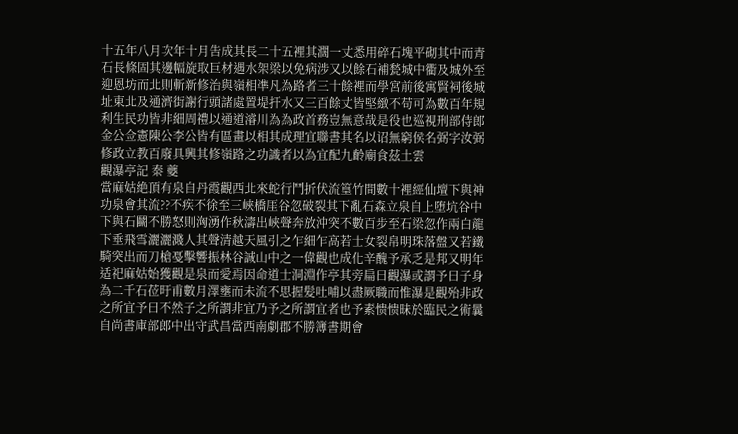十五年八月次年十月吿成其長二十五裡其濶一丈悉用碎石塊平砌其中而青石長條固其邊幅旋取巨材遇水架梁以免病涉又以餘石補甃城中衢及城外至迎恩坊而北則斬新修治與嶺相凖凡為路者三十餘裡而學宮前後寓賢祠後城址東北及通濟街謝行頭諸處置堤扞水又三百餘丈皆堅緻不苟可為數百年規利生民功皆非細周禮以通道濬川為為政首務豈無意哉是役也巡視刑部侍郎金公佥憲陳公李公皆有區畫以相其成理宜聯書其名以诏無窮侯名弼字汝弼修政立教百廢具興其修嶺路之功識者以為宜配九齡廟食茲土雲
觀瀑亭記 秦 夔
當麻姑絶頂有泉自丹霞觀西北來蛇行鬥折伏流篁竹間數十裡經仙壇下與神功泉會其流??不疾不徐至三峽橋厓谷忽破裂其下亂石森立泉自上堕坑谷中下與石鬭不勝怒則洶湧作秋濤出峽聲奔放沖突不數百步至石梁忽作兩白龍下垂飛雪灑灑濺人其聲清越天風引之乍細乍高若士女裂帛明珠落盤又若鐵騎突出而刀槍戞擊響振林谷誠山中之一偉觀也成化辛醜予承乏是邦又明年适祀麻姑始獲觀是泉而愛焉因命道士洞淵作亭其旁扁曰觀瀑或謂予曰子身為二千石莅旴甫數月澤壅而未流不思握髪吐哺以盡厥職而惟瀑是觀殆非政之所宜予曰不然子之所謂非宜乃予之所謂宜者也予素愦愦昧於臨民之術曩自尚書庫部郎中出守武昌當西南劇郡不勝簿書期會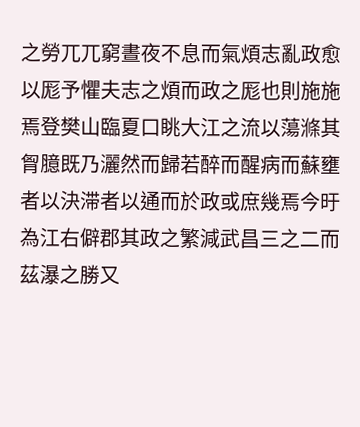之勞兀兀窮晝夜不息而氣煩志亂政愈以厖予懼夫志之煩而政之厖也則施施焉登樊山臨夏口眺大江之流以蕩滌其胷臆既乃灑然而歸若醉而醒病而蘇壅者以決滞者以通而於政或庶幾焉今旴為江右僻郡其政之繁減武昌三之二而茲瀑之勝又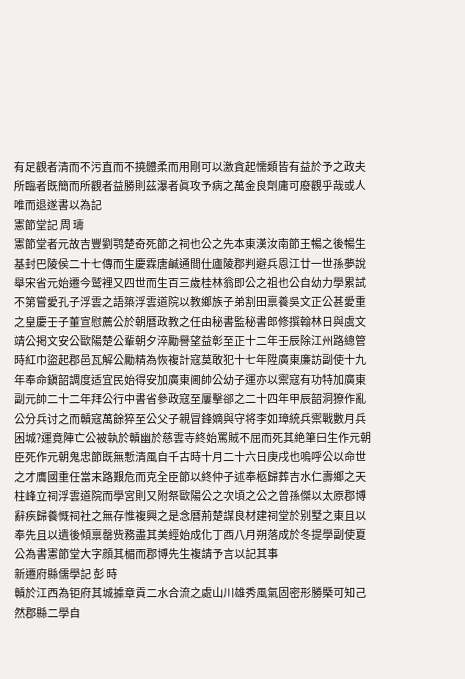有足觀者清而不污直而不撓體柔而用剛可以激貪起懦類皆有益於予之政夫所臨者既簡而所觀者益勝則茲瀑者眞攻予病之萬金良劑庸可廢觀乎哉或人唯而退遂書以為記
憲節堂記 周 璹
憲節堂者元故吉豐劉鹗楚奇死節之祠也公之先本東漢汝南節王暢之後暢生基封巴陵侯二十七傳而生慶霖唐鹹通間仕廬陵郡判避兵恩江廿一世孫夢說舉宋省元始遷今鹫裡又四世而生百三歲桂林翁即公之祖也公自幼力學累試不第嘗愛孔子浮雲之語築浮雲道院以教鄉族子弟割田禀養吳文正公甚愛重之皇慶壬子董宣慰薦公於朝曆政教之任由秘書監秘書郎修撰翰林日與虞文靖公掲文安公歐陽楚公輩朝夕淬勵譽望益彰至正十二年壬辰除江州路總管時紅巾盜起郡邑瓦解公勵精為恢複計寇莫敢犯十七年陞廣東廉訪副使十九年奉命鎭韶調度适宜民始得安加廣東阃帥公幼子運亦以禦寇有功特加廣東副元帥二十二年拜公行中書省參政寇至屢擊郤之二十四年甲辰韶洞獠作亂公分兵讨之而贑寇萬餘猝至公父子親冒鋒嫡與守将李如璋統兵禦戰數月兵困城?運竟陣亡公被執於贑幽於慈雲寺終始罵賊不屈而死其絶筆曰生作元朝臣死作元朝鬼忠節既無慙清風自千古時十月二十六日庚戌也嗚呼公以命世之才膺國重任當末路艱危而克全臣節以終仲子述奉柩歸葬吉水仁壽鄉之天柱峰立祠浮雲道院而學宮則又附祭歐陽公之次頃之公之曾孫傑以太原郡博辭疾歸養慨祠社之無存惟複興之是念曆荊楚謀良材建祠堂於别墅之東且以奉先且以遺後傾禀罄赀務盡其美經始成化丁酉八月朔落成於冬提學副使夏公為書憲節堂大字顔其楣而郡博先生複請予言以記其事
新遷府縣儒學記 彭 時
贑於江西為钜府其城據章貢二水合流之處山川雄秀風氣固密形勝槩可知己然郡縣二學自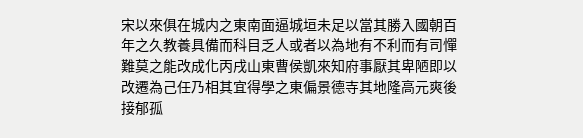宋以來俱在城内之東南面逼城垣未足以當其勝入國朝百年之久教養具備而科目乏人或者以為地有不利而有司憚難莫之能改成化丙戌山東曹侯凱來知府事厭其卑陋即以改遷為己任乃相其宜得學之東偏景德寺其地隆高元爽後接郁孤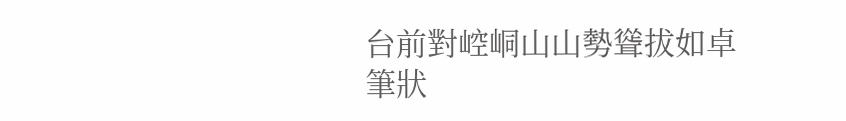台前對崆峒山山勢聳拔如卓筆狀